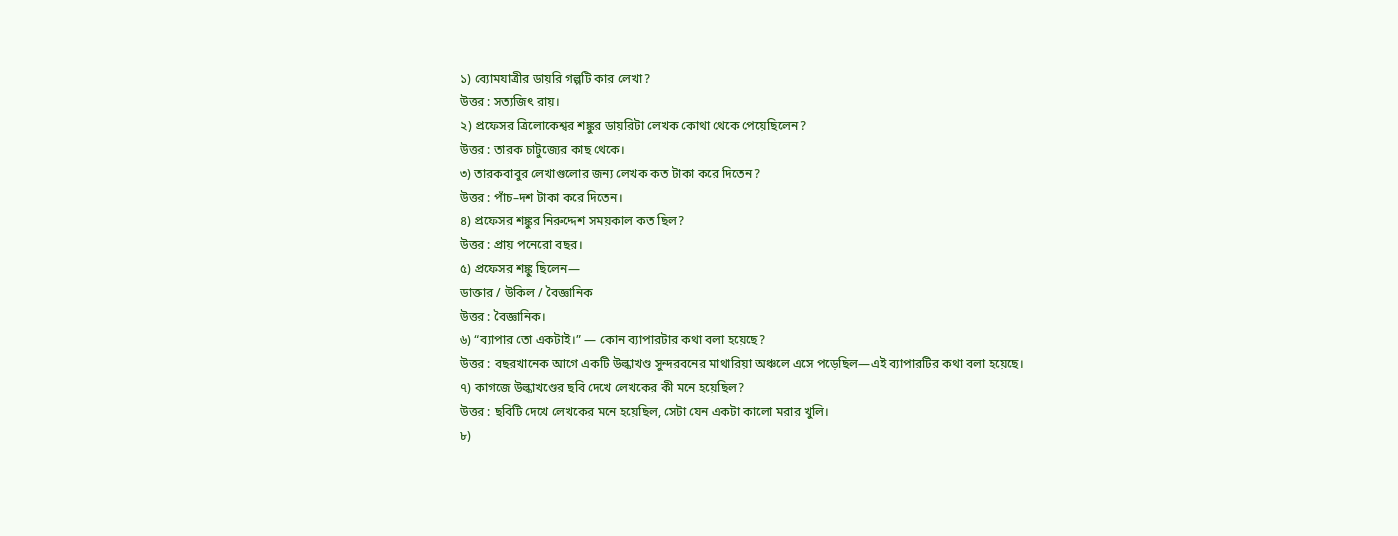১) ব্যোমযাত্রীর ডায়রি গল্পটি কার লেখা?
উত্তর : সত্যজিৎ রায়।
২) প্রফেসর ত্রিলোকেশ্বর শঙ্কুর ডায়রিটা লেখক কোথা থেকে পেয়েছিলেন?
উত্তর : তারক চাটুজ্যের কাছ থেকে।
৩) তারকবাবুর লেখাগুলোর জন্য লেখক কত টাকা করে দিতেন?
উত্তর : পাঁচ–দশ টাকা করে দিতেন।
৪) প্রফেসর শঙ্কুর নিরুদ্দেশ সময়কাল কত ছিল?
উত্তর : প্রায় পনেরো বছর।
৫) প্রফেসর শঙ্কু ছিলেন—
ডাক্তার / উকিল / বৈজ্ঞানিক
উত্তর : বৈজ্ঞানিক।
৬) “ব্যাপার তো একটাই।” — কোন ব্যাপারটার কথা বলা হয়েছে?
উত্তর : বছরখানেক আগে একটি উল্কাখণ্ড সুন্দরবনের মাথারিয়া অঞ্চলে এসে পড়েছিল—এই ব্যাপারটির কথা বলা হয়েছে।
৭) কাগজে উল্কাখণ্ডের ছবি দেখে লেখকের কী মনে হয়েছিল?
উত্তর : ছবিটি দেখে লেখকের মনে হয়েছিল, সেটা যেন একটা কালো মরার খুলি।
৮)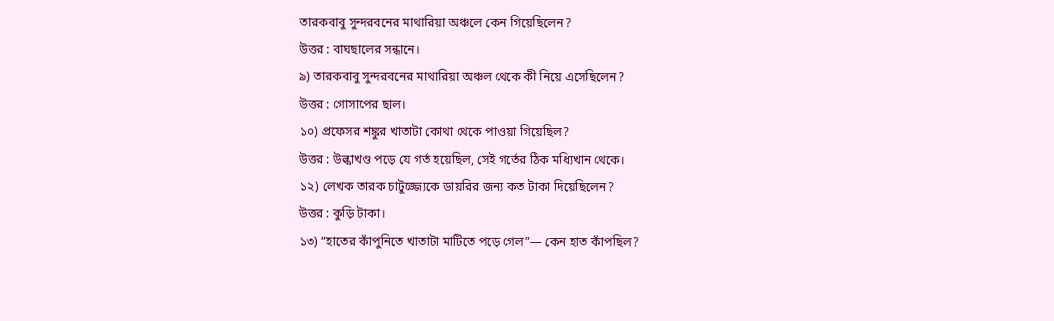তারকবাবু সুন্দরবনের মাথারিয়া অঞ্চলে কেন গিয়েছিলেন?
উত্তর : বাঘছালের সন্ধানে।
৯) তারকবাবু সুন্দরবনের মাথারিয়া অঞ্চল থেকে কী নিয়ে এসেছিলেন?
উত্তর : গোসাপের ছাল।
১০) প্রফেসর শঙ্কুর খাতাটা কোথা থেকে পাওয়া গিয়েছিল?
উত্তর : উল্কাখণ্ড পড়ে যে গর্ত হয়েছিল, সেই গর্তের ঠিক মধ্যিখান থেকে।
১২) লেখক তারক চাটুজ্জ্যেকে ডায়রির জন্য কত টাকা দিয়েছিলেন?
উত্তর : কুড়ি টাকা।
১৩) “হাতের কাঁপুনিতে খাতাটা মাটিতে পড়ে গেল”— কেন হাত কাঁপছিল?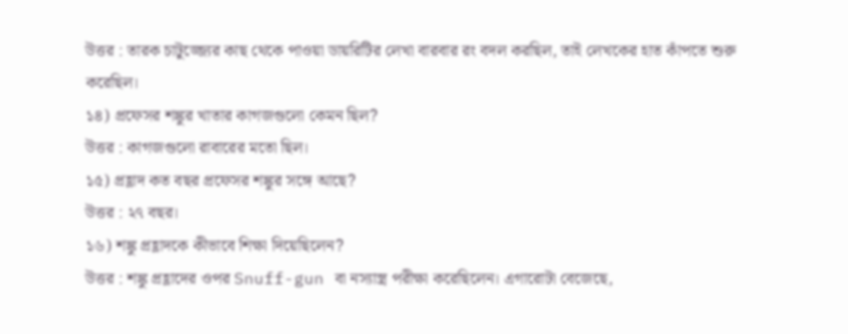উত্তর : তারক চাটুজ্জ্যের কাছ থেকে পাওয়া ডায়রিটির লেখা বারবার রং বদল করছিল, তাই লেখকের হাত কাঁপতে শুরু করেছিল।
১৪) প্রফেসর শঙ্কুর খাতার কাগজগুলো কেমন ছিল?
উত্তর : কাগজগুলো রাবারের মতো ছিল।
১৫) প্রহ্লাদ কত বছর প্রফেসর শঙ্কুর সঙ্গে আছে?
উত্তর : ২৭ বছর।
১৬) শঙ্কু প্রহ্লাদকে কীভাবে শিক্ষা দিয়েছিলেন?
উত্তর : শঙ্কু প্রহ্লাদের ওপর Snuff-gun বা নস্যাস্ত্র পরীক্ষা করেছিলেন। এগারোটা বেজেছে,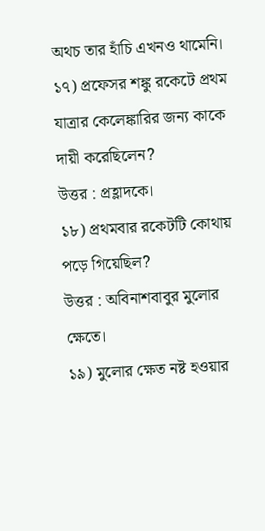অথচ তার হাঁচি এখনও থামেনি।
১৭) প্রফেসর শঙ্কু রকেটে প্রথম যাত্রার কেলেঙ্কারির জন্য কাকে দায়ী করেছিলেন?
উত্তর : প্রহ্লাদকে।
১৮) প্রথমবার রকেটটি কোথায় পড়ে গিয়েছিল?
উত্তর : অবিনাশবাবুর মুলোর ক্ষেতে।
১৯) মুলোর ক্ষেত নষ্ট হওয়ার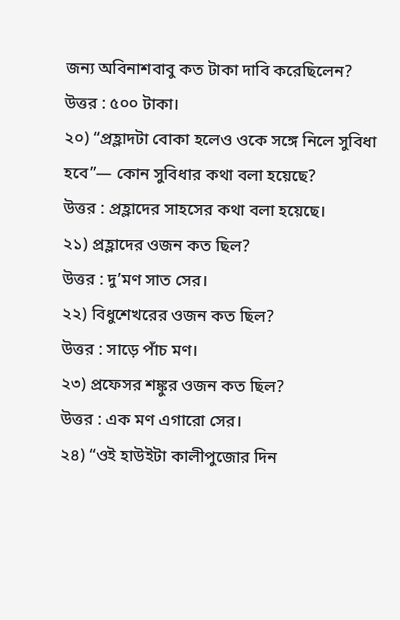জন্য অবিনাশবাবু কত টাকা দাবি করেছিলেন?
উত্তর : ৫০০ টাকা।
২০) “প্রহ্লাদটা বোকা হলেও ওকে সঙ্গে নিলে সুবিধা হবে”— কোন সুবিধার কথা বলা হয়েছে?
উত্তর : প্রহ্লাদের সাহসের কথা বলা হয়েছে।
২১) প্রহ্লাদের ওজন কত ছিল?
উত্তর : দু’মণ সাত সের।
২২) বিধুশেখরের ওজন কত ছিল?
উত্তর : সাড়ে পাঁচ মণ।
২৩) প্রফেসর শঙ্কুর ওজন কত ছিল?
উত্তর : এক মণ এগারো সের।
২৪) “ওই হাউইটা কালীপুজোর দিন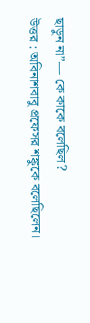ছাড়ুন না”— কে কাকে বলেছিল?
উত্তর : অবিনাশবাবু প্রফেসর শঙ্কুকে বলেছিলেন।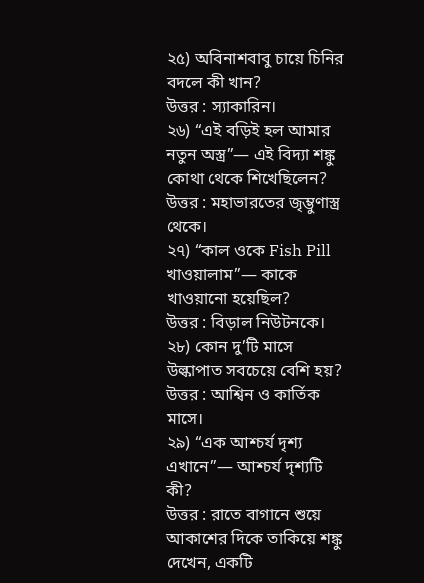২৫) অবিনাশবাবু চায়ে চিনির বদলে কী খান?
উত্তর : স্যাকারিন।
২৬) “এই বড়িই হল আমার নতুন অস্ত্র”— এই বিদ্যা শঙ্কু কোথা থেকে শিখেছিলেন?
উত্তর : মহাভারতের জৃম্ভুণাস্ত্র থেকে।
২৭) “কাল ওকে Fish Pill খাওয়ালাম”— কাকে খাওয়ানো হয়েছিল?
উত্তর : বিড়াল নিউটনকে।
২৮) কোন দু’টি মাসে উল্কাপাত সবচেয়ে বেশি হয়?
উত্তর : আশ্বিন ও কার্তিক মাসে।
২৯) “এক আশ্চর্য দৃশ্য এখানে”— আশ্চর্য দৃশ্যটি কী?
উত্তর : রাতে বাগানে শুয়ে আকাশের দিকে তাকিয়ে শঙ্কু দেখেন, একটি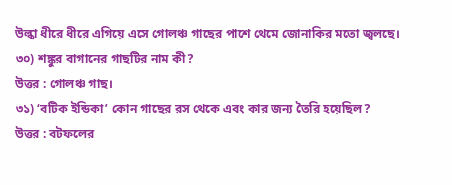উল্কা ধীরে ধীরে এগিয়ে এসে গোলঞ্চ গাছের পাশে থেমে জোনাকির মতো জ্বলছে।
৩০) শঙ্কুর বাগানের গাছটির নাম কী?
উত্তর : গোলঞ্চ গাছ।
৩১) ‘বটিক ইন্ডিকা’ কোন গাছের রস থেকে এবং কার জন্য তৈরি হয়েছিল?
উত্তর : বটফলের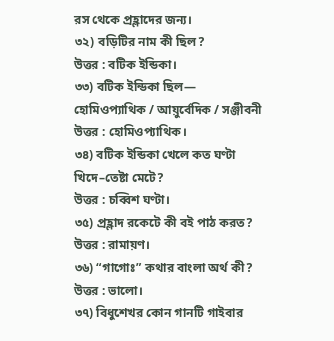রস থেকে প্রহ্লাদের জন্য।
৩২) বড়িটির নাম কী ছিল?
উত্তর : বটিক ইন্ডিকা।
৩৩) বটিক ইন্ডিকা ছিল—
হোমিওপ্যাথিক / আয়ুর্বেদিক / সঞ্জীবনী
উত্তর : হোমিওপ্যাথিক।
৩৪) বটিক ইন্ডিকা খেলে কত ঘণ্টা খিদে–তেষ্টা মেটে?
উত্তর : চব্বিশ ঘণ্টা।
৩৫) প্রহ্লাদ রকেটে কী বই পাঠ করত?
উত্তর : রামায়ণ।
৩৬) “গাগোঃ” কথার বাংলা অর্থ কী?
উত্তর : ভালো।
৩৭) বিধুশেখর কোন গানটি গাইবার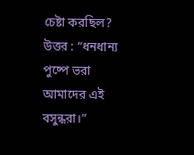চেষ্টা করছিল?
উত্তর : “ধনধান্য পুষ্পে ভরা আমাদের এই বসুন্ধরা।”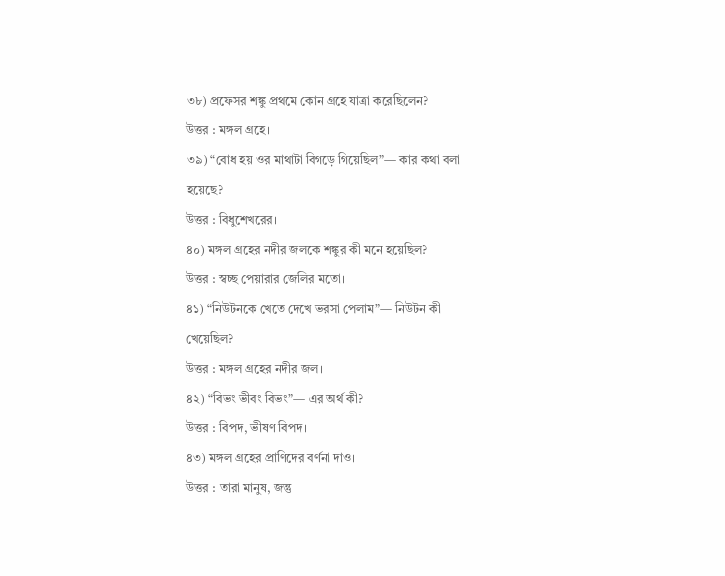৩৮) প্রফেসর শঙ্কু প্রথমে কোন গ্রহে যাত্রা করেছিলেন?
উত্তর : মঙ্গল গ্রহে।
৩৯) “বোধ হয় ওর মাথাটা বিগড়ে গিয়েছিল”— কার কথা বলা হয়েছে?
উত্তর : বিধুশেখরের।
৪০) মঙ্গল গ্রহের নদীর জলকে শঙ্কুর কী মনে হয়েছিল?
উত্তর : স্বচ্ছ পেয়ারার জেলির মতো।
৪১) “নিউটনকে খেতে দেখে ভরসা পেলাম”— নিউটন কী খেয়েছিল?
উত্তর : মঙ্গল গ্রহের নদীর জল।
৪২) “বিভং ভীবং বিভং”— এর অর্থ কী?
উত্তর : বিপদ, ভীষণ বিপদ।
৪৩) মঙ্গল গ্রহের প্রাণিদের বর্ণনা দাও।
উত্তর : তারা মানুষ, জন্তু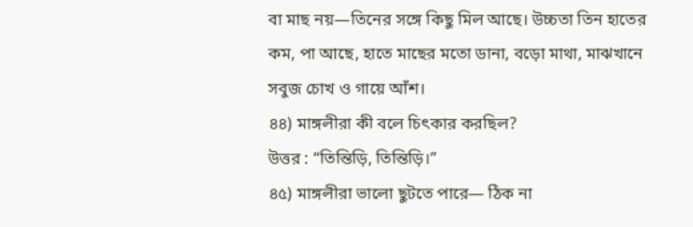বা মাছ নয়—তিনের সঙ্গে কিছু মিল আছে। উচ্চতা তিন হাতের কম, পা আছে, হাতে মাছের মতো ডানা, বড়ো মাথা, মাঝখানে সবুজ চোখ ও গায়ে আঁশ।
৪৪) মাঙ্গলীরা কী বলে চিৎকার করছিল?
উত্তর : “তিন্তিড়ি, তিন্তিড়ি।”
৪৫) মাঙ্গলীরা ভালো ছুটতে পারে— ঠিক না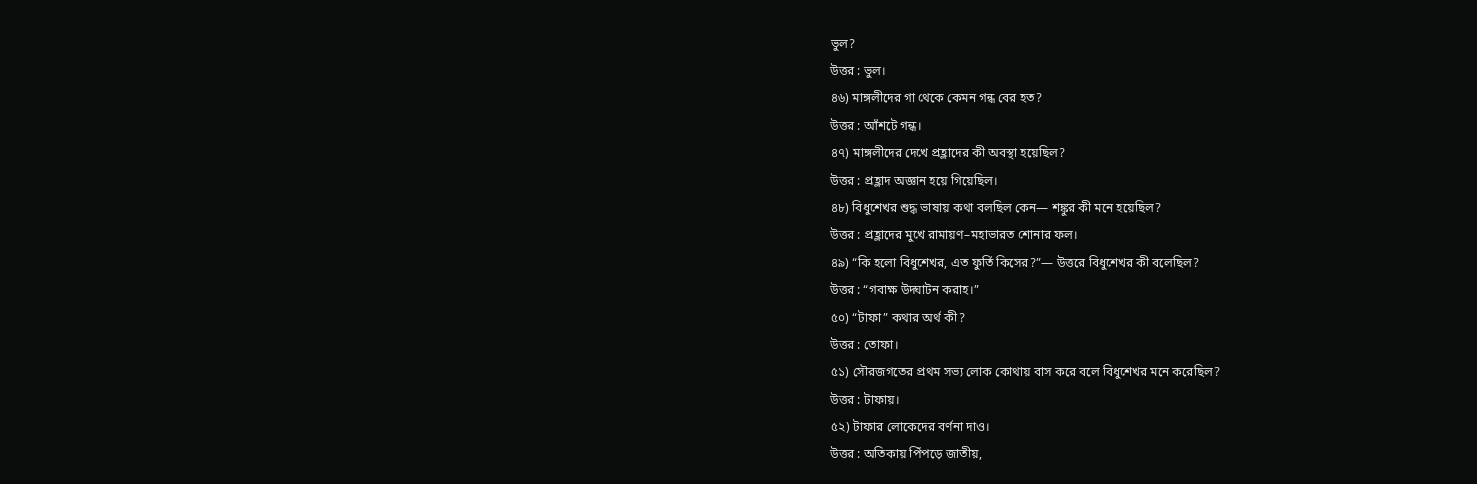ভুল?
উত্তর : ভুল।
৪৬) মাঙ্গলীদের গা থেকে কেমন গন্ধ বের হত?
উত্তর : আঁশটে গন্ধ।
৪৭) মাঙ্গলীদের দেখে প্রহ্লাদের কী অবস্থা হয়েছিল?
উত্তর : প্রহ্লাদ অজ্ঞান হয়ে গিয়েছিল।
৪৮) বিধুশেখর শুদ্ধ ভাষায় কথা বলছিল কেন— শঙ্কুর কী মনে হয়েছিল?
উত্তর : প্রহ্লাদের মুখে রামায়ণ–মহাভারত শোনার ফল।
৪৯) “কি হলো বিধুশেখর, এত ফুর্তি কিসের?”— উত্তরে বিধুশেখর কী বলেছিল?
উত্তর : “গবাক্ষ উদ্ঘাটন করাহ।”
৫০) “টাফা” কথার অর্থ কী?
উত্তর : তোফা।
৫১) সৌরজগতের প্রথম সভ্য লোক কোথায় বাস করে বলে বিধুশেখর মনে করেছিল?
উত্তর : টাফায়।
৫২) টাফার লোকেদের বর্ণনা দাও।
উত্তর : অতিকায় পিঁপড়ে জাতীয়,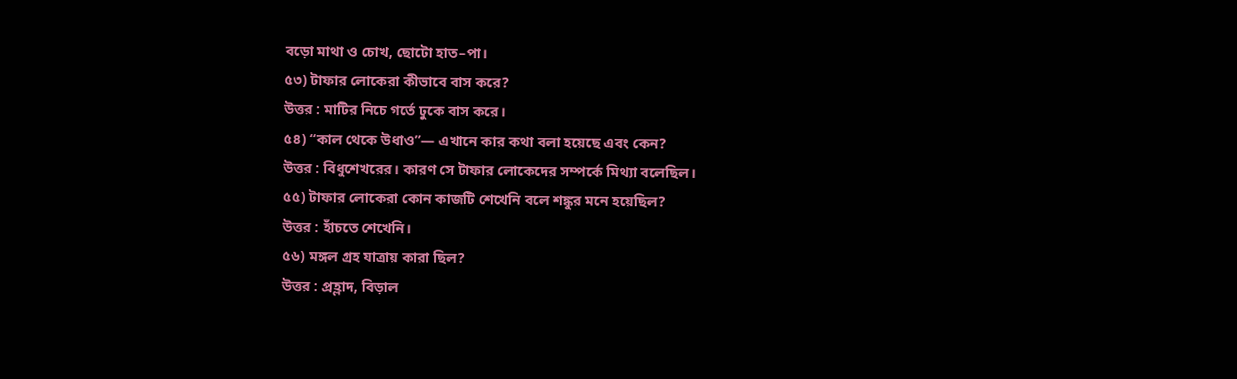বড়ো মাথা ও চোখ, ছোটো হাত–পা।
৫৩) টাফার লোকেরা কীভাবে বাস করে?
উত্তর : মাটির নিচে গর্তে ঢুকে বাস করে।
৫৪) “কাল থেকে উধাও”— এখানে কার কথা বলা হয়েছে এবং কেন?
উত্তর : বিধুশেখরের। কারণ সে টাফার লোকেদের সম্পর্কে মিথ্যা বলেছিল।
৫৫) টাফার লোকেরা কোন কাজটি শেখেনি বলে শঙ্কুর মনে হয়েছিল?
উত্তর : হাঁচতে শেখেনি।
৫৬) মঙ্গল গ্রহ যাত্রায় কারা ছিল?
উত্তর : প্রহ্লাদ, বিড়াল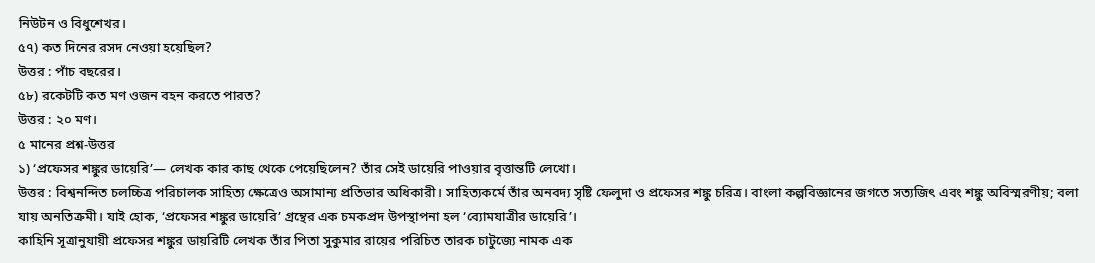নিউটন ও বিধুশেখর।
৫৭) কত দিনের রসদ নেওয়া হয়েছিল?
উত্তর : পাঁচ বছরের।
৫৮) রকেটটি কত মণ ওজন বহন করতে পারত?
উত্তর : ২০ মণ।
৫ মানের প্রশ্ন-উত্তর
১) ‘প্রফেসর শঙ্কুর ডায়েরি’— লেখক কার কাছ থেকে পেয়েছিলেন? তাঁর সেই ডায়েরি পাওয়ার বৃত্তান্তটি লেখো।
উত্তর : বিশ্বনন্দিত চলচ্চিত্র পরিচালক সাহিত্য ক্ষেত্রেও অসামান্য প্রতিভার অধিকারী। সাহিত্যকর্মে তাঁর অনবদ্য সৃষ্টি ফেলুদা ও প্রফেসর শঙ্কু চরিত্র। বাংলা কল্পবিজ্ঞানের জগতে সত্যজিৎ এবং শঙ্কু অবিস্মরণীয়; বলা যায় অনতিক্রমী। যাই হোক, ‘প্রফেসর শঙ্কুর ডায়েরি’ গ্রন্থের এক চমকপ্রদ উপস্থাপনা হল ‘ব্যোমযাত্রীর ডায়েরি’।
কাহিনি সূত্রানুযায়ী প্রফেসর শঙ্কুর ডায়রিটি লেখক তাঁর পিতা সুকুমার রায়ের পরিচিত তারক চাটুজ্যে নামক এক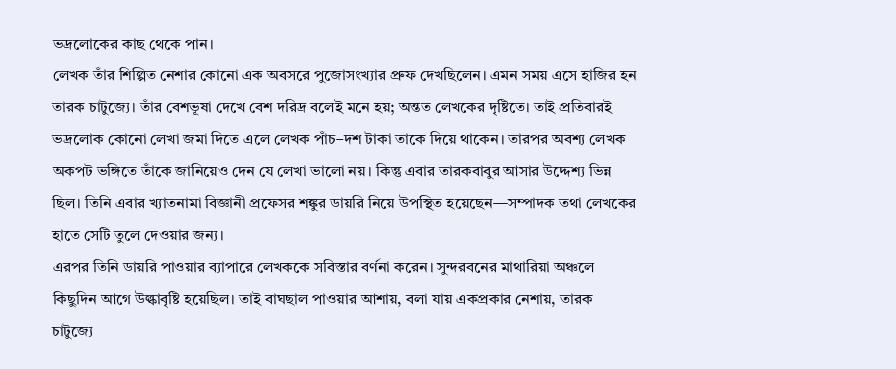ভদ্রলোকের কাছ থেকে পান।
লেখক তাঁর শিল্পিত নেশার কোনো এক অবসরে পুজোসংখ্যার প্রুফ দেখছিলেন। এমন সময় এসে হাজির হন তারক চাটুজ্যে। তাঁর বেশভূষা দেখে বেশ দরিদ্র বলেই মনে হয়; অন্তত লেখকের দৃষ্টিতে। তাই প্রতিবারই ভদ্রলোক কোনো লেখা জমা দিতে এলে লেখক পাঁচ–দশ টাকা তাকে দিয়ে থাকেন। তারপর অবশ্য লেখক অকপট ভঙ্গিতে তাঁকে জানিয়েও দেন যে লেখা ভালো নয়। কিন্তু এবার তারকবাবুর আসার উদ্দেশ্য ভিন্ন ছিল। তিনি এবার খ্যাতনামা বিজ্ঞানী প্রফেসর শঙ্কুর ডায়রি নিয়ে উপস্থিত হয়েছেন—সম্পাদক তথা লেখকের হাতে সেটি তুলে দেওয়ার জন্য।
এরপর তিনি ডায়রি পাওয়ার ব্যাপারে লেখককে সবিস্তার বর্ণনা করেন। সুন্দরবনের মাথারিয়া অঞ্চলে কিছুদিন আগে উল্কাবৃষ্টি হয়েছিল। তাই বাঘছাল পাওয়ার আশায়, বলা যায় একপ্রকার নেশায়, তারক চাটুজ্যে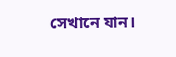সেখানে যান।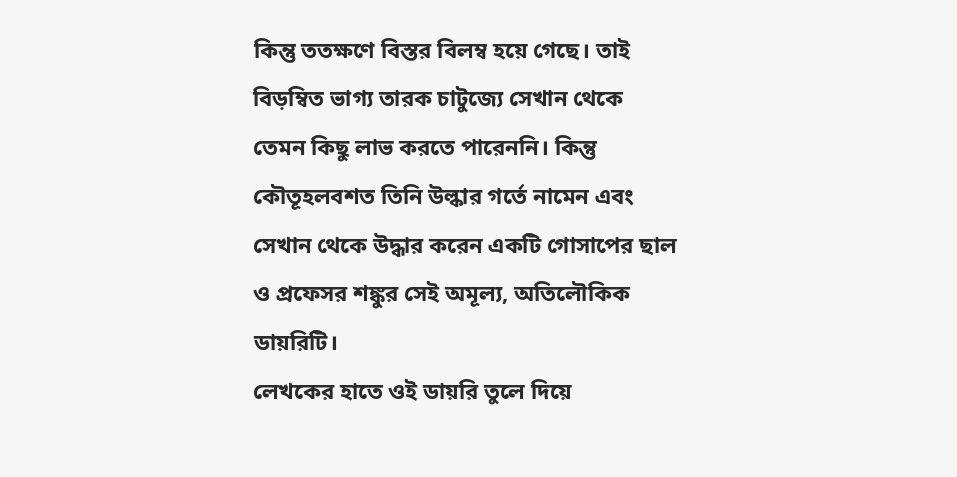কিন্তু ততক্ষণে বিস্তর বিলম্ব হয়ে গেছে। তাই বিড়ম্বিত ভাগ্য তারক চাটুজ্যে সেখান থেকে তেমন কিছু লাভ করতে পারেননি। কিন্তু কৌতূহলবশত তিনি উল্কার গর্তে নামেন এবং সেখান থেকে উদ্ধার করেন একটি গোসাপের ছাল ও প্রফেসর শঙ্কুর সেই অমূল্য, অতিলৌকিক ডায়রিটি।
লেখকের হাতে ওই ডায়রি তুলে দিয়ে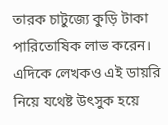তারক চাটুজ্যে কুড়ি টাকা পারিতোষিক লাভ করেন। এদিকে লেখকও এই ডায়রি নিয়ে যথেষ্ট উৎসুক হয়ে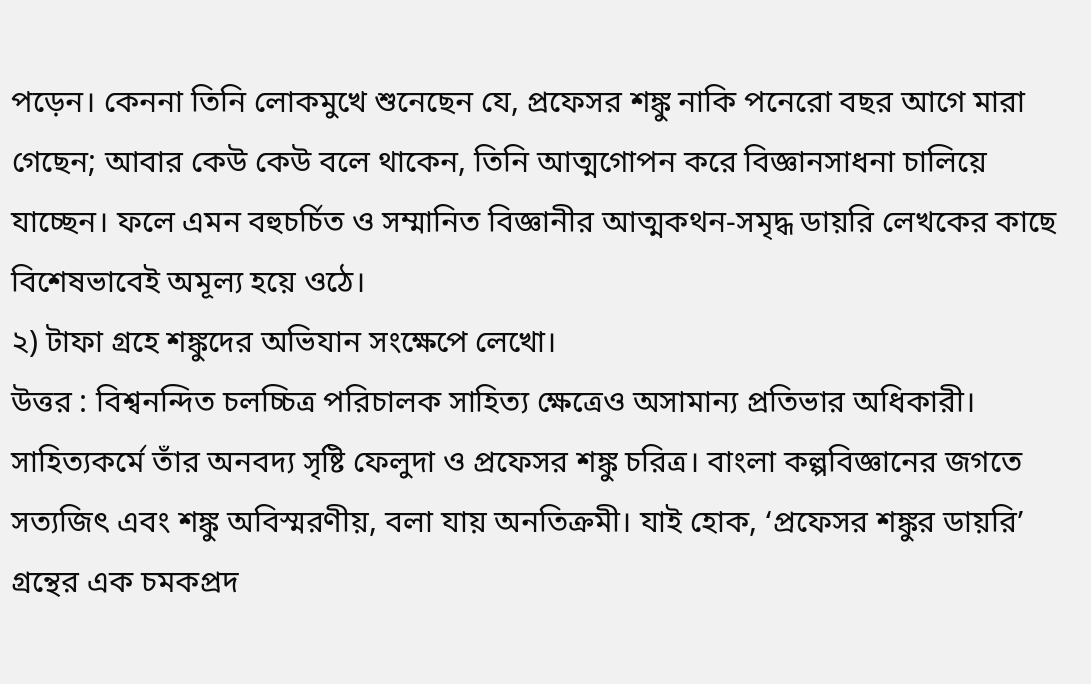পড়েন। কেননা তিনি লোকমুখে শুনেছেন যে, প্রফেসর শঙ্কু নাকি পনেরো বছর আগে মারা গেছেন; আবার কেউ কেউ বলে থাকেন, তিনি আত্মগোপন করে বিজ্ঞানসাধনা চালিয়ে যাচ্ছেন। ফলে এমন বহুচর্চিত ও সম্মানিত বিজ্ঞানীর আত্মকথন-সমৃদ্ধ ডায়রি লেখকের কাছে বিশেষভাবেই অমূল্য হয়ে ওঠে।
২) টাফা গ্রহে শঙ্কুদের অভিযান সংক্ষেপে লেখো।
উত্তর : বিশ্বনন্দিত চলচ্চিত্র পরিচালক সাহিত্য ক্ষেত্রেও অসামান্য প্রতিভার অধিকারী। সাহিত্যকর্মে তাঁর অনবদ্য সৃষ্টি ফেলুদা ও প্রফেসর শঙ্কু চরিত্র। বাংলা কল্পবিজ্ঞানের জগতে সত্যজিৎ এবং শঙ্কু অবিস্মরণীয়, বলা যায় অনতিক্রমী। যাই হোক, ‘প্রফেসর শঙ্কুর ডায়রি’ গ্রন্থের এক চমকপ্রদ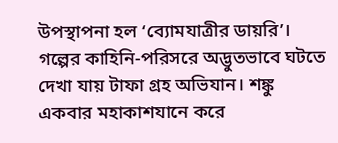উপস্থাপনা হল ‘ব্যোমযাত্রীর ডায়রি’।
গল্পের কাহিনি-পরিসরে অদ্ভুতভাবে ঘটতে দেখা যায় টাফা গ্রহ অভিযান। শঙ্কু একবার মহাকাশযানে করে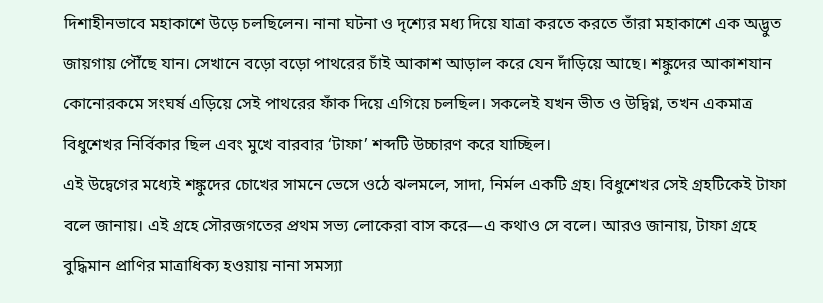দিশাহীনভাবে মহাকাশে উড়ে চলছিলেন। নানা ঘটনা ও দৃশ্যের মধ্য দিয়ে যাত্রা করতে করতে তাঁরা মহাকাশে এক অদ্ভুত জায়গায় পৌঁছে যান। সেখানে বড়ো বড়ো পাথরের চাঁই আকাশ আড়াল করে যেন দাঁড়িয়ে আছে। শঙ্কুদের আকাশযান কোনোরকমে সংঘর্ষ এড়িয়ে সেই পাথরের ফাঁক দিয়ে এগিয়ে চলছিল। সকলেই যখন ভীত ও উদ্বিগ্ন, তখন একমাত্র বিধুশেখর নির্বিকার ছিল এবং মুখে বারবার ‘টাফা’ শব্দটি উচ্চারণ করে যাচ্ছিল।
এই উদ্বেগের মধ্যেই শঙ্কুদের চোখের সামনে ভেসে ওঠে ঝলমলে, সাদা, নির্মল একটি গ্রহ। বিধুশেখর সেই গ্রহটিকেই টাফা বলে জানায়। এই গ্রহে সৌরজগতের প্রথম সভ্য লোকেরা বাস করে—এ কথাও সে বলে। আরও জানায়, টাফা গ্রহে বুদ্ধিমান প্রাণির মাত্রাধিক্য হওয়ায় নানা সমস্যা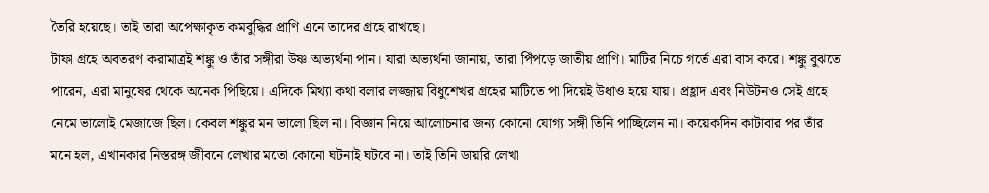তৈরি হয়েছে। তাই তারা অপেক্ষাকৃত কমবুদ্ধির প্রাণি এনে তাদের গ্রহে রাখছে।
টাফা গ্রহে অবতরণ করামাত্রই শঙ্কু ও তাঁর সঙ্গীরা উষ্ণ অভ্যর্থনা পান। যারা অভ্যর্থনা জানায়, তারা পিঁপড়ে জাতীয় প্রাণি। মাটির নিচে গর্তে এরা বাস করে। শঙ্কু বুঝতে পারেন, এরা মানুষের থেকে অনেক পিছিয়ে। এদিকে মিথ্যা কথা বলার লজ্জায় বিধুশেখর গ্রহের মাটিতে পা দিয়েই উধাও হয়ে যায়। প্রহ্লাদ এবং নিউটনও সেই গ্রহে নেমে ভালোই মেজাজে ছিল। কেবল শঙ্কুর মন ভালো ছিল না। বিজ্ঞান নিয়ে আলোচনার জন্য কোনো যোগ্য সঙ্গী তিনি পাচ্ছিলেন না। কয়েকদিন কাটাবার পর তাঁর মনে হল, এখানকার নিস্তরঙ্গ জীবনে লেখার মতো কোনো ঘটনাই ঘটবে না। তাই তিনি ডায়রি লেখা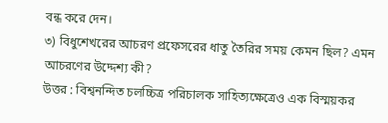বন্ধ করে দেন।
৩) বিধুশেখরের আচরণ প্রফেসরের ধাতু তৈরির সময় কেমন ছিল? এমন আচরণের উদ্দেশ্য কী?
উত্তর : বিশ্বনন্দিত চলচ্চিত্র পরিচালক সাহিত্যক্ষেত্রেও এক বিস্ময়কর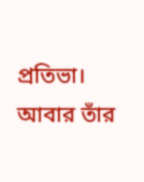প্রতিভা। আবার তাঁর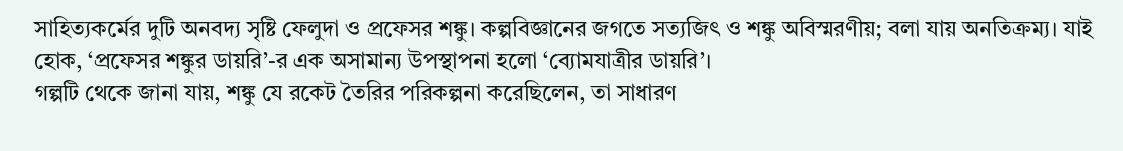সাহিত্যকর্মের দুটি অনবদ্য সৃষ্টি ফেলুদা ও প্রফেসর শঙ্কু। কল্পবিজ্ঞানের জগতে সত্যজিৎ ও শঙ্কু অবিস্মরণীয়; বলা যায় অনতিক্রম্য। যাই হোক, ‘প্রফেসর শঙ্কুর ডায়রি’-র এক অসামান্য উপস্থাপনা হলো ‘ব্যোমযাত্রীর ডায়রি’।
গল্পটি থেকে জানা যায়, শঙ্কু যে রকেট তৈরির পরিকল্পনা করেছিলেন, তা সাধারণ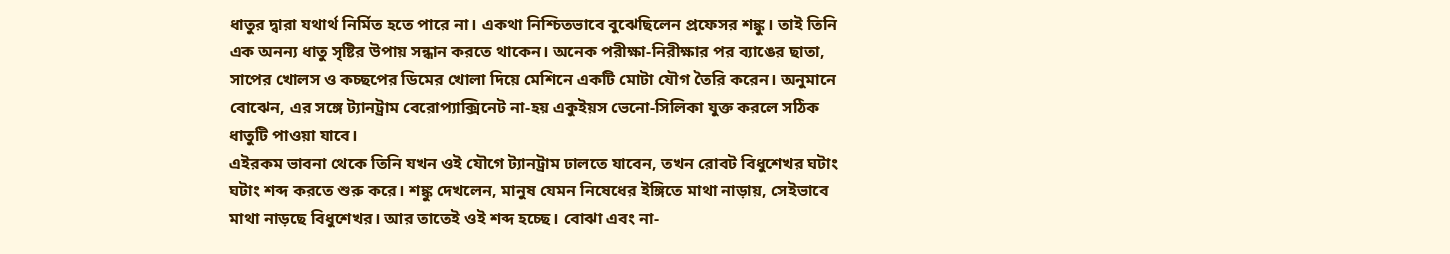ধাতুর দ্বারা যথার্থ নির্মিত হতে পারে না। একথা নিশ্চিতভাবে বুঝেছিলেন প্রফেসর শঙ্কু। তাই তিনি এক অনন্য ধাতু সৃষ্টির উপায় সন্ধান করতে থাকেন। অনেক পরীক্ষা-নিরীক্ষার পর ব্যাঙের ছাতা, সাপের খোলস ও কচ্ছপের ডিমের খোলা দিয়ে মেশিনে একটি মোটা যৌগ তৈরি করেন। অনুমানে বোঝেন, এর সঙ্গে ট্যানট্রাম বেরোপ্যাক্সিনেট না-হয় একুইয়স ভেনো-সিলিকা যুক্ত করলে সঠিক ধাতুটি পাওয়া যাবে।
এইরকম ভাবনা থেকে তিনি যখন ওই যৌগে ট্যানট্রাম ঢালতে যাবেন, তখন রোবট বিধুশেখর ঘটাং ঘটাং শব্দ করতে শুরু করে। শঙ্কু দেখলেন, মানুষ যেমন নিষেধের ইঙ্গিতে মাথা নাড়ায়, সেইভাবে মাথা নাড়ছে বিধুশেখর। আর তাতেই ওই শব্দ হচ্ছে। বোঝা এবং না-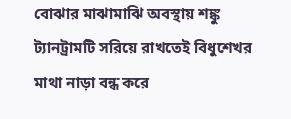বোঝার মাঝামাঝি অবস্থায় শঙ্কু ট্যানট্রামটি সরিয়ে রাখতেই বিধুশেখর মাথা নাড়া বন্ধ করে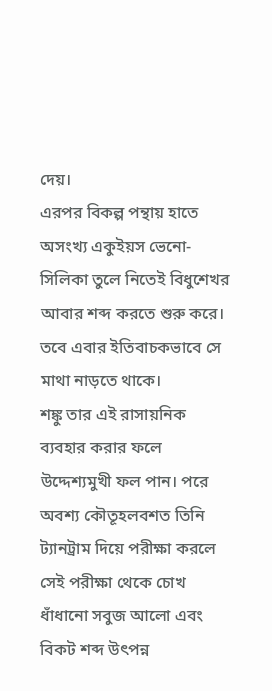দেয়।
এরপর বিকল্প পন্থায় হাতে অসংখ্য একুইয়স ভেনো-সিলিকা তুলে নিতেই বিধুশেখর আবার শব্দ করতে শুরু করে। তবে এবার ইতিবাচকভাবে সে মাথা নাড়তে থাকে।
শঙ্কু তার এই রাসায়নিক ব্যবহার করার ফলে উদ্দেশ্যমুখী ফল পান। পরে অবশ্য কৌতূহলবশত তিনি ট্যানট্রাম দিয়ে পরীক্ষা করলে সেই পরীক্ষা থেকে চোখ ধাঁধানো সবুজ আলো এবং বিকট শব্দ উৎপন্ন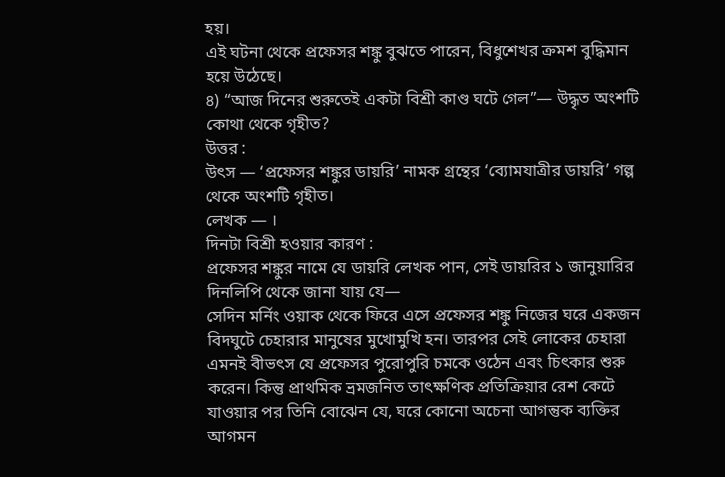হয়।
এই ঘটনা থেকে প্রফেসর শঙ্কু বুঝতে পারেন, বিধুশেখর ক্রমশ বুদ্ধিমান হয়ে উঠেছে।
৪) “আজ দিনের শুরুতেই একটা বিশ্রী কাণ্ড ঘটে গেল”— উদ্ধৃত অংশটি কোথা থেকে গৃহীত?
উত্তর :
উৎস — ‘প্রফেসর শঙ্কুর ডায়রি’ নামক গ্রন্থের ‘ব্যোমযাত্রীর ডায়রি’ গল্প থেকে অংশটি গৃহীত।
লেখক — ।
দিনটা বিশ্রী হওয়ার কারণ :
প্রফেসর শঙ্কুর নামে যে ডায়রি লেখক পান, সেই ডায়রির ১ জানুয়ারির দিনলিপি থেকে জানা যায় যে—
সেদিন মর্নিং ওয়াক থেকে ফিরে এসে প্রফেসর শঙ্কু নিজের ঘরে একজন বিদঘুটে চেহারার মানুষের মুখোমুখি হন। তারপর সেই লোকের চেহারা এমনই বীভৎস যে প্রফেসর পুরোপুরি চমকে ওঠেন এবং চিৎকার শুরু করেন। কিন্তু প্রাথমিক ভ্রমজনিত তাৎক্ষণিক প্রতিক্রিয়ার রেশ কেটে যাওয়ার পর তিনি বোঝেন যে, ঘরে কোনো অচেনা আগন্তুক ব্যক্তির আগমন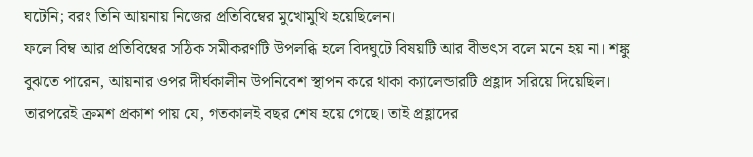ঘটেনি; বরং তিনি আয়নায় নিজের প্রতিবিম্বের মুখোমুখি হয়েছিলেন।
ফলে বিম্ব আর প্রতিবিম্বের সঠিক সমীকরণটি উপলব্ধি হলে বিদঘুটে বিষয়টি আর বীভৎস বলে মনে হয় না। শঙ্কু বুঝতে পারেন, আয়নার ওপর দীর্ঘকালীন উপনিবেশ স্থাপন করে থাকা ক্যালেন্ডারটি প্রহ্লাদ সরিয়ে দিয়েছিল। তারপরেই ক্রমশ প্রকাশ পায় যে, গতকালই বছর শেষ হয়ে গেছে। তাই প্রহ্লাদের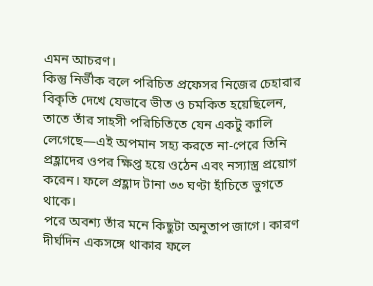এমন আচরণ।
কিন্তু নির্ভীক বলে পরিচিত প্রফেসর নিজের চেহারার বিকৃতি দেখে যেভাবে ভীত ও চমকিত হয়েছিলেন, তাতে তাঁর সাহসী পরিচিতিতে যেন একটু কালি লেগেছে—এই অপমান সহ্য করতে না-পেরে তিনি প্রহ্লাদের ওপর ক্ষিপ্ত হয়ে ওঠেন এবং নস্যাস্ত্র প্রয়োগ করেন। ফলে প্রহ্লাদ টানা ৩৩ ঘণ্টা হাঁচিতে ভুগতে থাকে।
পরে অবশ্য তাঁর মনে কিছুটা অনুতাপ জাগে। কারণ দীর্ঘদিন একসঙ্গে থাকার ফলে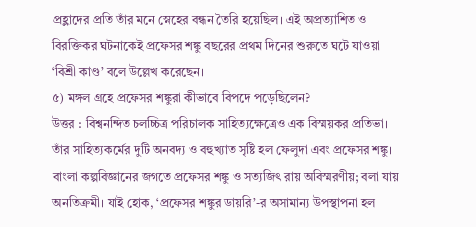প্রহ্লাদের প্রতি তাঁর মনে স্নেহের বন্ধন তৈরি হয়েছিল। এই অপ্রত্যাশিত ও বিরক্তিকর ঘটনাকেই প্রফেসর শঙ্কু বছরের প্রথম দিনের শুরুতে ঘটে যাওয়া ‘বিশ্রী কাণ্ড’ বলে উল্লেখ করেছেন।
৫) মঙ্গল গ্রহে প্রফেসর শঙ্কুরা কীভাবে বিপদে পড়েছিলেন?
উত্তর : বিশ্বনন্দিত চলচ্চিত্র পরিচালক সাহিত্যক্ষেত্রেও এক বিস্ময়কর প্রতিভা। তাঁর সাহিত্যকর্মের দুটি অনবদ্য ও বহুখ্যাত সৃষ্টি হল ফেলুদা এবং প্রফেসর শঙ্কু। বাংলা কল্পবিজ্ঞানের জগতে প্রফেসর শঙ্কু ও সত্যজিৎ রায় অবিস্মরণীয়; বলা যায় অনতিক্রমী। যাই হোক, ‘প্রফেসর শঙ্কুর ডায়রি’-র অসামান্য উপস্থাপনা হল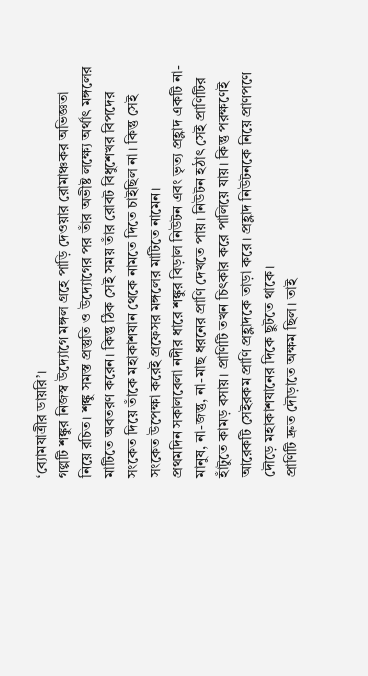‘ব্যোমযাত্রীর ডায়রি’।
গল্পটি শঙ্কুর নিজস্ব উদ্যোগে মঙ্গল গ্রহে পাড়ি দেওয়ার রোমাঞ্চকর অভিজ্ঞতা নিয়ে রচিত। শঙ্কু সমস্ত প্রস্তুতি ও উদ্যোগের পর তাঁর অভীষ্ট লক্ষ্যে অর্থাৎ মঙ্গলের মাটিতে অবতরণ করেন। কিন্তু ঠিক সেই সময় তাঁর রোবট বিধুশেখর বিপদের সংকেত দিয়ে তাঁকে মহাকাশযান থেকে নামতে দিতে চাইছিল না। কিন্তু সেই সংকেত উপেক্ষা করেই প্রফেসর মঙ্গলের মাটিতে নামেন।
প্রথমদিন সকালবেলা নদীর ধারে শঙ্কুর বিড়াল নিউটন এবং ভৃত্য প্রহ্লাদ একটি না-মানুষ, না-জন্তু, না-মাছ ধরনের প্রাণি দেখতে পায়। নিউটন হঠাৎ সেই প্রাণিটির হাঁটুতে কামড় বসায়। প্রাণিটি তখন চিৎকার করে পালিয়ে যায়। কিন্তু পরক্ষণেই আরেকটি সেইরকম প্রাণি প্রহ্লাদকে তাড়া করে। প্রহ্লাদ নিউটনকে নিয়ে প্রাণপণে দৌড়ে মহাকাশযানের দিকে ছুটতে থাকে।
প্রাণিটি দ্রুত দৌড়াতে অক্ষম ছিল। তাই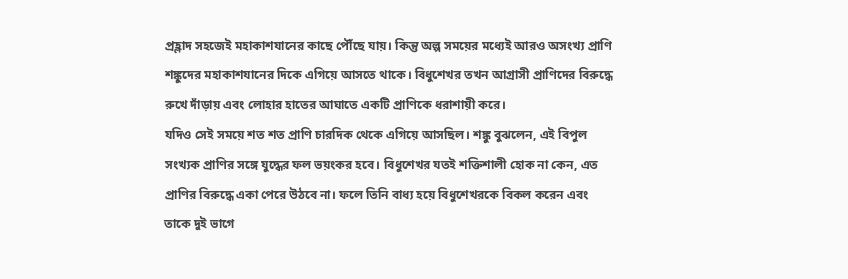প্রহ্লাদ সহজেই মহাকাশযানের কাছে পৌঁছে যায়। কিন্তু অল্প সময়ের মধ্যেই আরও অসংখ্য প্রাণি শঙ্কুদের মহাকাশযানের দিকে এগিয়ে আসতে থাকে। বিধুশেখর তখন আগ্রাসী প্রাণিদের বিরুদ্ধে রুখে দাঁড়ায় এবং লোহার হাতের আঘাতে একটি প্রাণিকে ধরাশায়ী করে।
যদিও সেই সময়ে শত শত প্রাণি চারদিক থেকে এগিয়ে আসছিল। শঙ্কু বুঝলেন, এই বিপুল সংখ্যক প্রাণির সঙ্গে যুদ্ধের ফল ভয়ংকর হবে। বিধুশেখর যতই শক্তিশালী হোক না কেন, এত প্রাণির বিরুদ্ধে একা পেরে উঠবে না। ফলে তিনি বাধ্য হয়ে বিধুশেখরকে বিকল করেন এবং তাকে দুই ভাগে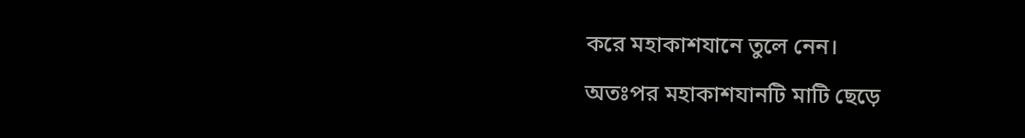করে মহাকাশযানে তুলে নেন।
অতঃপর মহাকাশযানটি মাটি ছেড়ে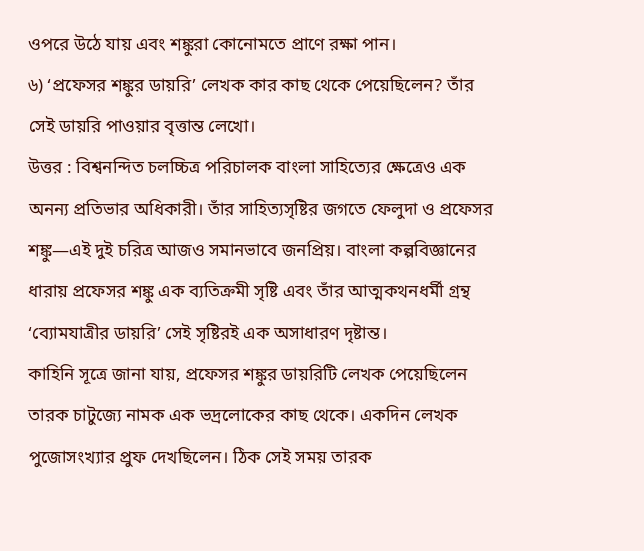ওপরে উঠে যায় এবং শঙ্কুরা কোনোমতে প্রাণে রক্ষা পান।
৬) ‘প্রফেসর শঙ্কুর ডায়রি’ লেখক কার কাছ থেকে পেয়েছিলেন? তাঁর সেই ডায়রি পাওয়ার বৃত্তান্ত লেখো।
উত্তর : বিশ্বনন্দিত চলচ্চিত্র পরিচালক বাংলা সাহিত্যের ক্ষেত্রেও এক অনন্য প্রতিভার অধিকারী। তাঁর সাহিত্যসৃষ্টির জগতে ফেলুদা ও প্রফেসর শঙ্কু—এই দুই চরিত্র আজও সমানভাবে জনপ্রিয়। বাংলা কল্পবিজ্ঞানের ধারায় প্রফেসর শঙ্কু এক ব্যতিক্রমী সৃষ্টি এবং তাঁর আত্মকথনধর্মী গ্রন্থ ‘ব্যোমযাত্রীর ডায়রি’ সেই সৃষ্টিরই এক অসাধারণ দৃষ্টান্ত।
কাহিনি সূত্রে জানা যায়, প্রফেসর শঙ্কুর ডায়রিটি লেখক পেয়েছিলেন তারক চাটুজ্যে নামক এক ভদ্রলোকের কাছ থেকে। একদিন লেখক পুজোসংখ্যার প্রুফ দেখছিলেন। ঠিক সেই সময় তারক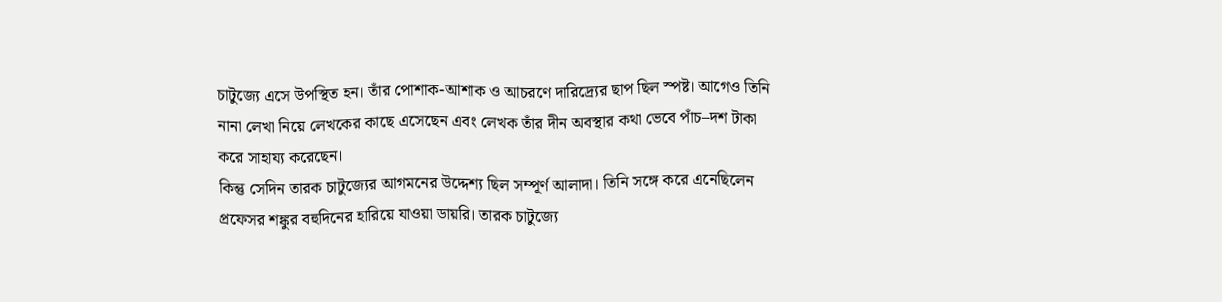চাটুজ্যে এসে উপস্থিত হন। তাঁর পোশাক-আশাক ও আচরণে দারিদ্র্যের ছাপ ছিল স্পষ্ট। আগেও তিনি নানা লেখা নিয়ে লেখকের কাছে এসেছেন এবং লেখক তাঁর দীন অবস্থার কথা ভেবে পাঁচ–দশ টাকা করে সাহায্য করেছেন।
কিন্তু সেদিন তারক চাটুজ্যের আগমনের উদ্দেশ্য ছিল সম্পূর্ণ আলাদা। তিনি সঙ্গে করে এনেছিলেন প্রফেসর শঙ্কুর বহুদিনের হারিয়ে যাওয়া ডায়রি। তারক চাটুজ্যে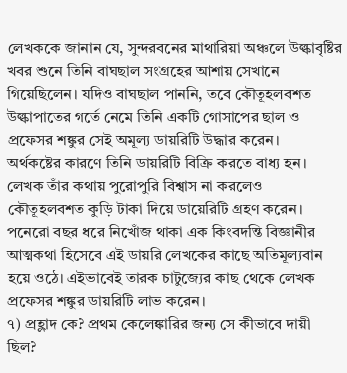লেখককে জানান যে, সুন্দরবনের মাথারিয়া অঞ্চলে উল্কাবৃষ্টির খবর শুনে তিনি বাঘছাল সংগ্রহের আশায় সেখানে গিয়েছিলেন। যদিও বাঘছাল পাননি, তবে কৌতূহলবশত উল্কাপাতের গর্তে নেমে তিনি একটি গোসাপের ছাল ও প্রফেসর শঙ্কুর সেই অমূল্য ডায়রিটি উদ্ধার করেন।
অর্থকষ্টের কারণে তিনি ডায়রিটি বিক্রি করতে বাধ্য হন। লেখক তাঁর কথায় পুরোপুরি বিশ্বাস না করলেও কৌতূহলবশত কুড়ি টাকা দিয়ে ডায়েরিটি গ্রহণ করেন। পনেরো বছর ধরে নিখোঁজ থাকা এক কিংবদন্তি বিজ্ঞানীর আত্মকথা হিসেবে এই ডায়রি লেখকের কাছে অতিমূল্যবান হয়ে ওঠে। এইভাবেই তারক চাটুজ্যের কাছ থেকে লেখক প্রফেসর শঙ্কুর ডায়রিটি লাভ করেন।
৭) প্রহ্লাদ কে? প্রথম কেলেঙ্কারির জন্য সে কীভাবে দায়ী ছিল?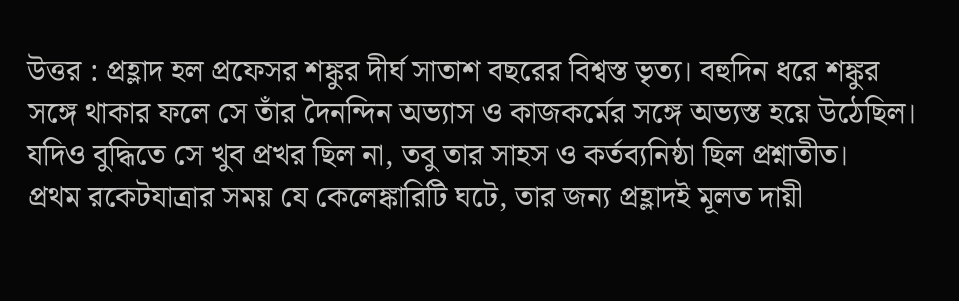উত্তর : প্রহ্লাদ হল প্রফেসর শঙ্কুর দীর্ঘ সাতাশ বছরের বিশ্বস্ত ভৃত্য। বহুদিন ধরে শঙ্কুর সঙ্গে থাকার ফলে সে তাঁর দৈনন্দিন অভ্যাস ও কাজকর্মের সঙ্গে অভ্যস্ত হয়ে উঠেছিল। যদিও বুদ্ধিতে সে খুব প্রখর ছিল না, তবু তার সাহস ও কর্তব্যনিষ্ঠা ছিল প্রশ্নাতীত।
প্রথম রকেটযাত্রার সময় যে কেলেঙ্কারিটি ঘটে, তার জন্য প্রহ্লাদই মূলত দায়ী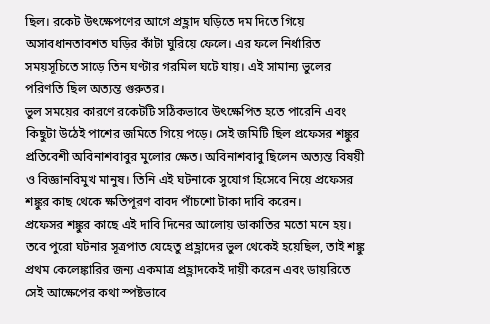ছিল। রকেট উৎক্ষেপণের আগে প্রহ্লাদ ঘড়িতে দম দিতে গিয়ে অসাবধানতাবশত ঘড়ির কাঁটা ঘুরিয়ে ফেলে। এর ফলে নির্ধারিত সময়সূচিতে সাড়ে তিন ঘণ্টার গরমিল ঘটে যায়। এই সামান্য ভুলের পরিণতি ছিল অত্যন্ত গুরুতর।
ভুল সময়ের কারণে রকেটটি সঠিকভাবে উৎক্ষেপিত হতে পারেনি এবং কিছুটা উঠেই পাশের জমিতে গিয়ে পড়ে। সেই জমিটি ছিল প্রফেসর শঙ্কুর প্রতিবেশী অবিনাশবাবুর মুলোর ক্ষেত। অবিনাশবাবু ছিলেন অত্যন্ত বিষয়ী ও বিজ্ঞানবিমুখ মানুষ। তিনি এই ঘটনাকে সুযোগ হিসেবে নিয়ে প্রফেসর শঙ্কুর কাছ থেকে ক্ষতিপূরণ বাবদ পাঁচশো টাকা দাবি করেন।
প্রফেসর শঙ্কুর কাছে এই দাবি দিনের আলোয় ডাকাতির মতো মনে হয়। তবে পুরো ঘটনার সূত্রপাত যেহেতু প্রহ্লাদের ভুল থেকেই হয়েছিল, তাই শঙ্কু প্রথম কেলেঙ্কারির জন্য একমাত্র প্রহ্লাদকেই দায়ী করেন এবং ডায়রিতে সেই আক্ষেপের কথা স্পষ্টভাবে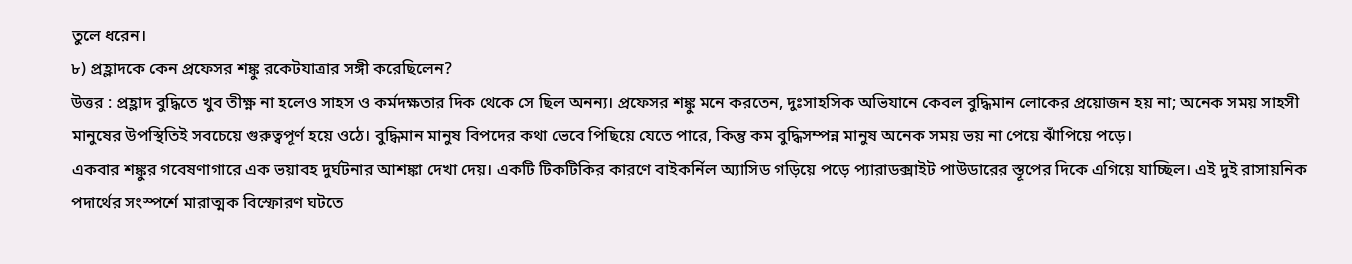তুলে ধরেন।
৮) প্রহ্লাদকে কেন প্রফেসর শঙ্কু রকেটযাত্রার সঙ্গী করেছিলেন?
উত্তর : প্রহ্লাদ বুদ্ধিতে খুব তীক্ষ্ণ না হলেও সাহস ও কর্মদক্ষতার দিক থেকে সে ছিল অনন্য। প্রফেসর শঙ্কু মনে করতেন, দুঃসাহসিক অভিযানে কেবল বুদ্ধিমান লোকের প্রয়োজন হয় না; অনেক সময় সাহসী মানুষের উপস্থিতিই সবচেয়ে গুরুত্বপূর্ণ হয়ে ওঠে। বুদ্ধিমান মানুষ বিপদের কথা ভেবে পিছিয়ে যেতে পারে, কিন্তু কম বুদ্ধিসম্পন্ন মানুষ অনেক সময় ভয় না পেয়ে ঝাঁপিয়ে পড়ে।
একবার শঙ্কুর গবেষণাগারে এক ভয়াবহ দুর্ঘটনার আশঙ্কা দেখা দেয়। একটি টিকটিকির কারণে বাইকর্নিল অ্যাসিড গড়িয়ে পড়ে প্যারাডক্সাইট পাউডারের স্তূপের দিকে এগিয়ে যাচ্ছিল। এই দুই রাসায়নিক পদার্থের সংস্পর্শে মারাত্মক বিস্ফোরণ ঘটতে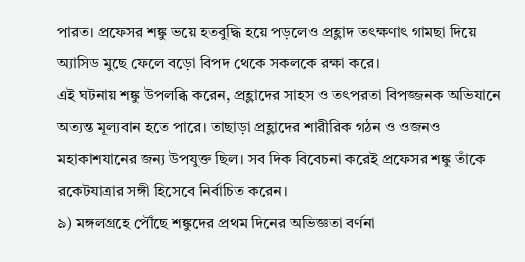পারত। প্রফেসর শঙ্কু ভয়ে হতবুদ্ধি হয়ে পড়লেও প্রহ্লাদ তৎক্ষণাৎ গামছা দিয়ে অ্যাসিড মুছে ফেলে বড়ো বিপদ থেকে সকলকে রক্ষা করে।
এই ঘটনায় শঙ্কু উপলব্ধি করেন, প্রহ্লাদের সাহস ও তৎপরতা বিপজ্জনক অভিযানে অত্যন্ত মূল্যবান হতে পারে। তাছাড়া প্রহ্লাদের শারীরিক গঠন ও ওজনও মহাকাশযানের জন্য উপযুক্ত ছিল। সব দিক বিবেচনা করেই প্রফেসর শঙ্কু তাঁকে রকেটযাত্রার সঙ্গী হিসেবে নির্বাচিত করেন।
৯) মঙ্গলগ্রহে পৌঁছে শঙ্কুদের প্রথম দিনের অভিজ্ঞতা বর্ণনা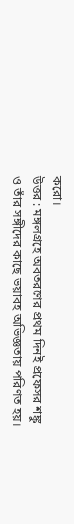করো।
উত্তর : মঙ্গলগ্রহে অবতরণের প্রথম দিনই প্রফেসর শঙ্কু ও তাঁর সঙ্গীদের কাছে ভয়াবহ অভিজ্ঞতায় পরিণত হয়।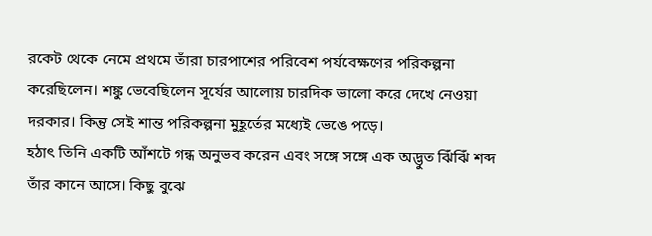রকেট থেকে নেমে প্রথমে তাঁরা চারপাশের পরিবেশ পর্যবেক্ষণের পরিকল্পনা করেছিলেন। শঙ্কু ভেবেছিলেন সূর্যের আলোয় চারদিক ভালো করে দেখে নেওয়া দরকার। কিন্তু সেই শান্ত পরিকল্পনা মুহূর্তের মধ্যেই ভেঙে পড়ে।
হঠাৎ তিনি একটি আঁশটে গন্ধ অনুভব করেন এবং সঙ্গে সঙ্গে এক অদ্ভুত ঝিঁঝিঁ শব্দ তাঁর কানে আসে। কিছু বুঝে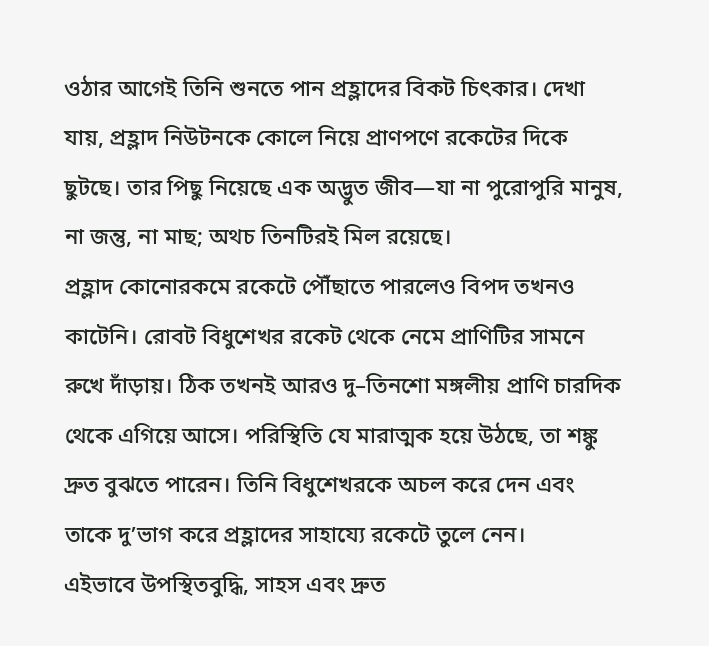ওঠার আগেই তিনি শুনতে পান প্রহ্লাদের বিকট চিৎকার। দেখা যায়, প্রহ্লাদ নিউটনকে কোলে নিয়ে প্রাণপণে রকেটের দিকে ছুটছে। তার পিছু নিয়েছে এক অদ্ভুত জীব—যা না পুরোপুরি মানুষ, না জন্তু, না মাছ; অথচ তিনটিরই মিল রয়েছে।
প্রহ্লাদ কোনোরকমে রকেটে পৌঁছাতে পারলেও বিপদ তখনও কাটেনি। রোবট বিধুশেখর রকেট থেকে নেমে প্রাণিটির সামনে রুখে দাঁড়ায়। ঠিক তখনই আরও দু–তিনশো মঙ্গলীয় প্রাণি চারদিক থেকে এগিয়ে আসে। পরিস্থিতি যে মারাত্মক হয়ে উঠছে, তা শঙ্কু দ্রুত বুঝতে পারেন। তিনি বিধুশেখরকে অচল করে দেন এবং তাকে দু’ভাগ করে প্রহ্লাদের সাহায্যে রকেটে তুলে নেন।
এইভাবে উপস্থিতবুদ্ধি, সাহস এবং দ্রুত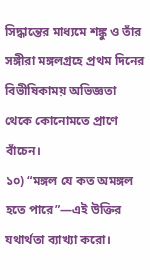সিদ্ধান্তের মাধ্যমে শঙ্কু ও তাঁর সঙ্গীরা মঙ্গলগ্রহে প্রথম দিনের বিভীষিকাময় অভিজ্ঞতা থেকে কোনোমতে প্রাণে বাঁচেন।
১০) “মঙ্গল যে কত অমঙ্গল হতে পারে”—এই উক্তির যথার্থতা ব্যাখ্যা করো।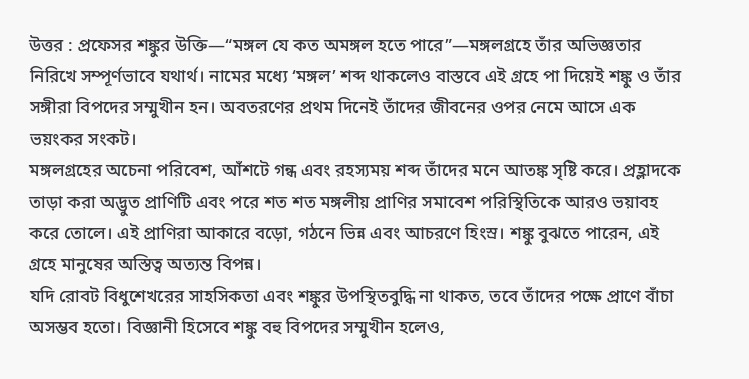উত্তর : প্রফেসর শঙ্কুর উক্তি—“মঙ্গল যে কত অমঙ্গল হতে পারে”—মঙ্গলগ্রহে তাঁর অভিজ্ঞতার নিরিখে সম্পূর্ণভাবে যথার্থ। নামের মধ্যে ‘মঙ্গল’ শব্দ থাকলেও বাস্তবে এই গ্রহে পা দিয়েই শঙ্কু ও তাঁর সঙ্গীরা বিপদের সম্মুখীন হন। অবতরণের প্রথম দিনেই তাঁদের জীবনের ওপর নেমে আসে এক ভয়ংকর সংকট।
মঙ্গলগ্রহের অচেনা পরিবেশ, আঁশটে গন্ধ এবং রহস্যময় শব্দ তাঁদের মনে আতঙ্ক সৃষ্টি করে। প্রহ্লাদকে তাড়া করা অদ্ভুত প্রাণিটি এবং পরে শত শত মঙ্গলীয় প্রাণির সমাবেশ পরিস্থিতিকে আরও ভয়াবহ করে তোলে। এই প্রাণিরা আকারে বড়ো, গঠনে ভিন্ন এবং আচরণে হিংস্র। শঙ্কু বুঝতে পারেন, এই গ্রহে মানুষের অস্তিত্ব অত্যন্ত বিপন্ন।
যদি রোবট বিধুশেখরের সাহসিকতা এবং শঙ্কুর উপস্থিতবুদ্ধি না থাকত, তবে তাঁদের পক্ষে প্রাণে বাঁচা অসম্ভব হতো। বিজ্ঞানী হিসেবে শঙ্কু বহু বিপদের সম্মুখীন হলেও,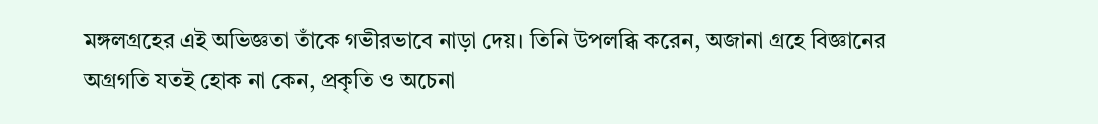মঙ্গলগ্রহের এই অভিজ্ঞতা তাঁকে গভীরভাবে নাড়া দেয়। তিনি উপলব্ধি করেন, অজানা গ্রহে বিজ্ঞানের অগ্রগতি যতই হোক না কেন, প্রকৃতি ও অচেনা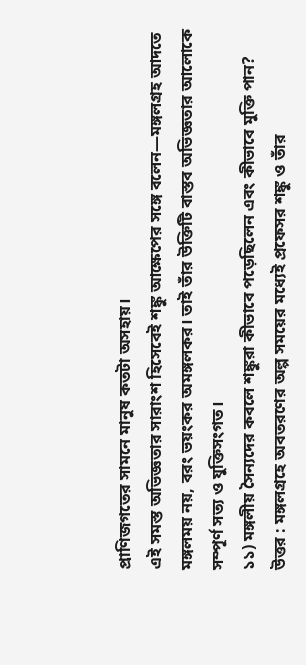প্রাণিজগতের সামনে মানুষ কতটা অসহায়।
এই সমস্ত অভিজ্ঞতার সারাংশ হিসেবেই শঙ্কু আক্ষেপের সঙ্গে বলেন—মঙ্গলগ্রহ আদতে মঙ্গলময় নয়, বরং ভয়ংকর অমঙ্গলকর। তাই তাঁর উক্তিটি বাস্তব অভিজ্ঞতার আলোকে সম্পূর্ণ সত্য ও যুক্তিসংগত।
১১) মঙ্গলীয় সৈন্যদের কবলে শঙ্কুরা কীভাবে পড়েছিলেন এবং কীভাবে মুক্তি পান?
উত্তর : মঙ্গলগ্রহে অবতরণের অল্প সময়ের মধ্যেই প্রফেসর শঙ্কু ও তাঁর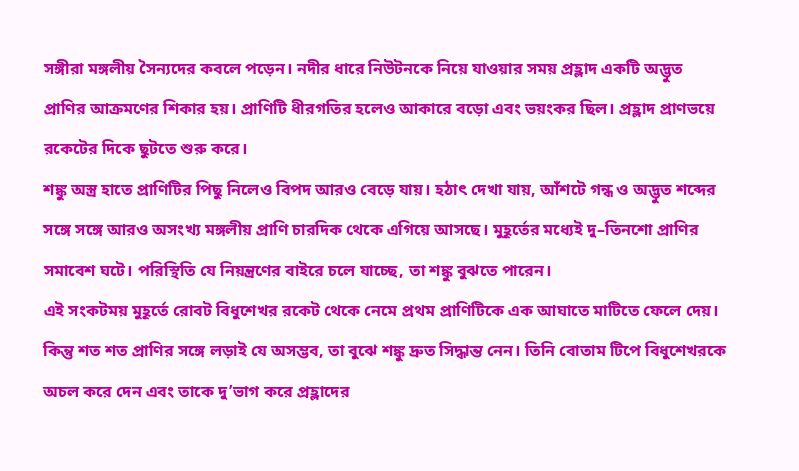সঙ্গীরা মঙ্গলীয় সৈন্যদের কবলে পড়েন। নদীর ধারে নিউটনকে নিয়ে যাওয়ার সময় প্রহ্লাদ একটি অদ্ভুত প্রাণির আক্রমণের শিকার হয়। প্রাণিটি ধীরগতির হলেও আকারে বড়ো এবং ভয়ংকর ছিল। প্রহ্লাদ প্রাণভয়ে রকেটের দিকে ছুটতে শুরু করে।
শঙ্কু অস্ত্র হাতে প্রাণিটির পিছু নিলেও বিপদ আরও বেড়ে যায়। হঠাৎ দেখা যায়, আঁশটে গন্ধ ও অদ্ভুত শব্দের সঙ্গে সঙ্গে আরও অসংখ্য মঙ্গলীয় প্রাণি চারদিক থেকে এগিয়ে আসছে। মুহূর্তের মধ্যেই দু–তিনশো প্রাণির সমাবেশ ঘটে। পরিস্থিতি যে নিয়ন্ত্রণের বাইরে চলে যাচ্ছে, তা শঙ্কু বুঝতে পারেন।
এই সংকটময় মুহূর্তে রোবট বিধুশেখর রকেট থেকে নেমে প্রথম প্রাণিটিকে এক আঘাতে মাটিতে ফেলে দেয়। কিন্তু শত শত প্রাণির সঙ্গে লড়াই যে অসম্ভব, তা বুঝে শঙ্কু দ্রুত সিদ্ধান্ত নেন। তিনি বোতাম টিপে বিধুশেখরকে অচল করে দেন এবং তাকে দু’ভাগ করে প্রহ্লাদের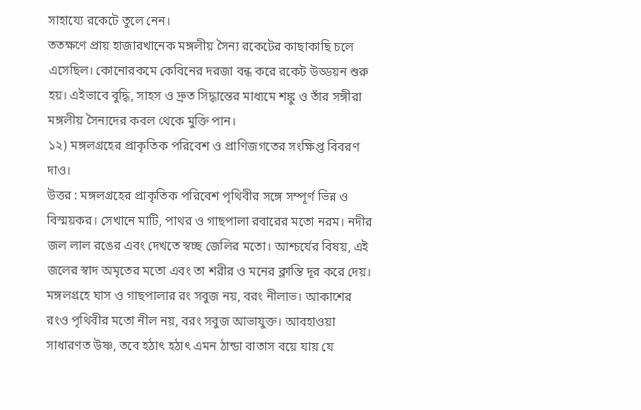সাহায্যে রকেটে তুলে নেন।
ততক্ষণে প্রায় হাজারখানেক মঙ্গলীয় সৈন্য রকেটের কাছাকাছি চলে এসেছিল। কোনোরকমে কেবিনের দরজা বন্ধ করে রকেট উড্ডয়ন শুরু হয়। এইভাবে বুদ্ধি, সাহস ও দ্রুত সিদ্ধান্তের মাধ্যমে শঙ্কু ও তাঁর সঙ্গীরা মঙ্গলীয় সৈন্যদের কবল থেকে মুক্তি পান।
১২) মঙ্গলগ্রহের প্রাকৃতিক পরিবেশ ও প্রাণিজগতের সংক্ষিপ্ত বিবরণ দাও।
উত্তর : মঙ্গলগ্রহের প্রাকৃতিক পরিবেশ পৃথিবীর সঙ্গে সম্পূর্ণ ভিন্ন ও বিস্ময়কর। সেখানে মাটি, পাথর ও গাছপালা রবারের মতো নরম। নদীর জল লাল রঙের এবং দেখতে স্বচ্ছ জেলির মতো। আশ্চর্যের বিষয়, এই জলের স্বাদ অমৃতের মতো এবং তা শরীর ও মনের ক্লান্তি দূর করে দেয়।
মঙ্গলগ্রহে ঘাস ও গাছপালার রং সবুজ নয়, বরং নীলাভ। আকাশের রংও পৃথিবীর মতো নীল নয়, বরং সবুজ আভাযুক্ত। আবহাওয়া সাধারণত উষ্ণ, তবে হঠাৎ হঠাৎ এমন ঠান্ডা বাতাস বয়ে যায় যে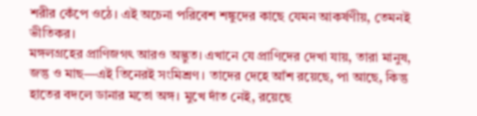শরীর কেঁপে ওঠে। এই অচেনা পরিবেশ শঙ্কুদের কাছে যেমন আকর্ষণীয়, তেমনই ভীতিকর।
মঙ্গলগ্রহের প্রাণিজগৎ আরও অদ্ভুত। এখানে যে প্রাণিদের দেখা যায়, তারা মানুষ, জন্তু ও মাছ—এই তিনেরই সংমিশ্রণ। তাদের দেহে আঁশ রয়েছে, পা আছে, কিন্তু হাতের বদলে ডানার মতো অঙ্গ। মুখে দাঁত নেই, রয়েছে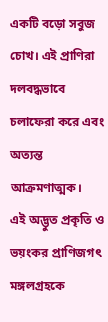একটি বড়ো সবুজ চোখ। এই প্রাণিরা দলবদ্ধভাবে চলাফেরা করে এবং অত্যন্ত আক্রমণাত্মক।
এই অদ্ভুত প্রকৃতি ও ভয়ংকর প্রাণিজগৎ মঙ্গলগ্রহকে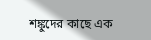শঙ্কুদের কাছে এক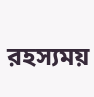রহস্যময়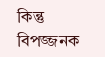কিন্তু বিপজ্জনক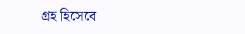গ্রহ হিসেবে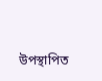উপস্থাপিত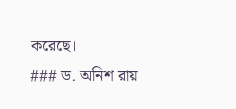করেছে।
### ড. অনিশ রায়